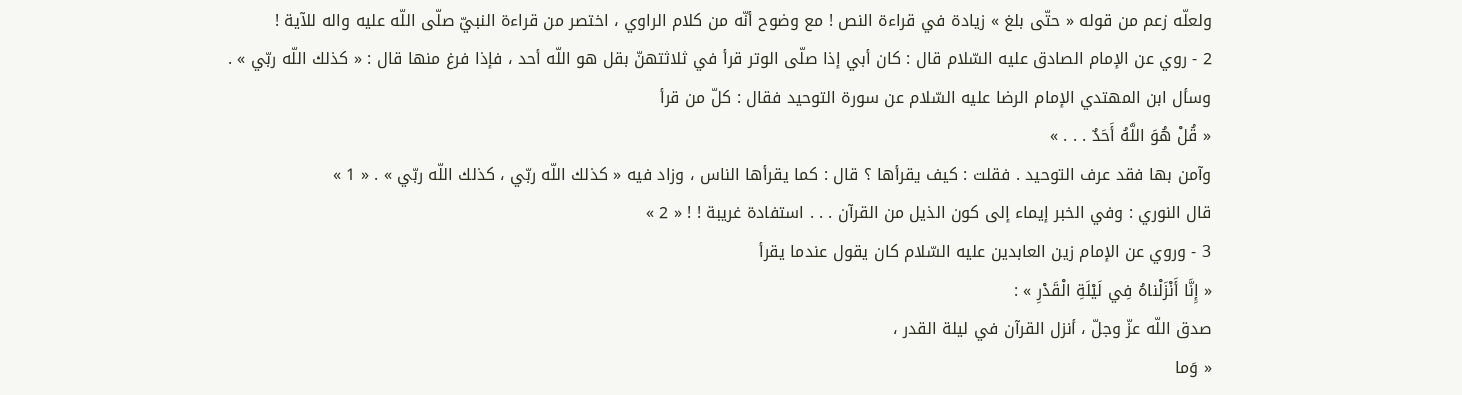ولعلّه زعم من قوله « حتّى بلغ » زيادة في قراءة النص ! مع وضوح أنّه من كلام الراوي ، اختصر من قراءة النبيّ صلّى اللّه عليه واله للآية !
2 - روي عن الإمام الصادق عليه السّلام قال : كان أبي إذا صلّى الوتر قرأ في ثلاثتهنّ بقل هو اللّه أحد ، فإذا فرغ منها قال : « كذلك اللّه ربّي » .
وسأل ابن المهتدي الإمام الرضا عليه السّلام عن سورة التوحيد فقال : كلّ من قرأ
« قُلْ هُوَ اللَّهُ أَحَدٌ . . . »
وآمن بها فقد عرف التوحيد . فقلت : كيف يقرأها ؟ قال : كما يقرأها الناس ، وزاد فيه « كذلك اللّه ربّي ، كذلك اللّه ربّي » . « 1 »
قال النوري : وفي الخبر إيماء إلى كون الذيل من القرآن . . . استفادة غريبة ! ! « 2 »
3 - وروي عن الإمام زين العابدين عليه السّلام كان يقول عندما يقرأ
« إِنَّا أَنْزَلْناهُ فِي لَيْلَةِ الْقَدْرِ » :
صدق اللّه عزّ وجلّ ، أنزل القرآن في ليلة القدر ،
« وَما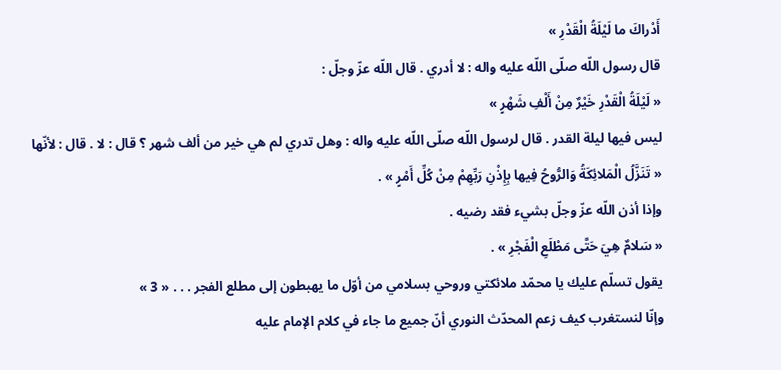أَدْراكَ ما لَيْلَةُ الْقَدْرِ »
قال رسول اللّه صلّى اللّه عليه واله : لا أدري . قال اللّه عزّ وجلّ :
« لَيْلَةُ الْقَدْرِ خَيْرٌ مِنْ أَلْفِ شَهْرٍ »
ليس فيها ليلة القدر . قال لرسول اللّه صلّى اللّه عليه واله : وهل تدري لم هي خير من ألف شهر ؟ قال : لا . قال : لأنّها
« تَنَزَّلُ الْمَلائِكَةُ وَالرُّوحُ فِيها بِإِذْنِ رَبِّهِمْ مِنْ كُلِّ أَمْرٍ » .
وإذا أذن اللّه عزّ وجلّ بشيء فقد رضيه .
« سَلامٌ هِيَ حَتَّى مَطْلَعِ الْفَجْرِ » .
يقول تسلّم عليك يا محمّد ملائكتي وروحي بسلامي من أوّل ما يهبطون إلى مطلع الفجر . . . « 3 »
وإنّا لنستغرب كيف زعم المحدّث النوري أنّ جميع ما جاء في كلام الإمام عليه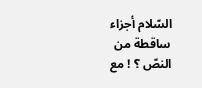السّلام أجزاء ساقطة من النصّ ؟ ! مع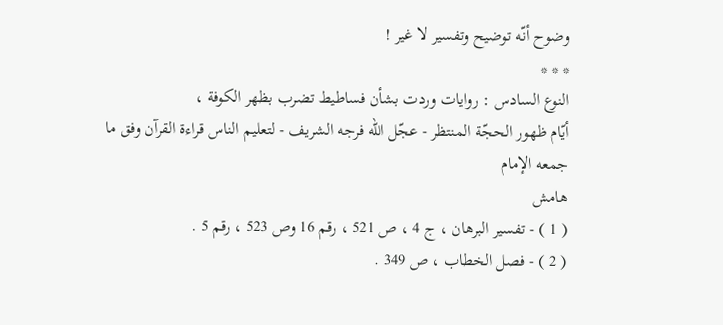وضوح أنّه توضيح وتفسير لا غير !
* * *
النوع السادس : روايات وردت بشأن فساطيط تضرب بظهر الكوفة ،
أيّام ظهور الحجّة المنتظر - عجّل اللّه فرجه الشريف - لتعليم الناس قراءة القرآن وفق ما جمعه الإمام
هامش
( 1 ) - تفسير البرهان ، ج 4 ، ص 521 ، رقم 16 وص 523 ، رقم 5 .
( 2 ) - فصل الخطاب ، ص 349 .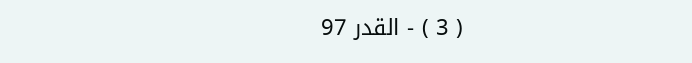( 3 ) - القدر 97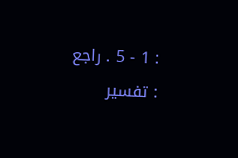: 1 - 5 . راجع : تفسير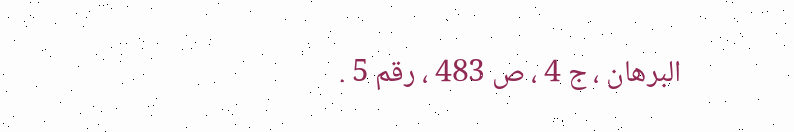البرهان ، ج 4 ، ص 483 ، رقم 5 .